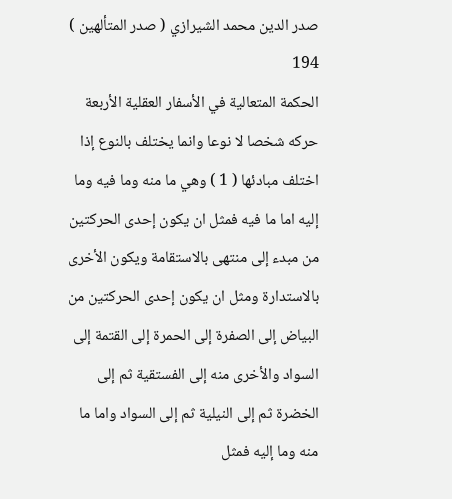صدر الدين محمد الشيرازي ( صدر المتألهين )
194
الحكمة المتعالية في الأسفار العقلية الأربعة
حركه شخصا لا نوعا وانما يختلف بالنوع إذا اختلف مبادئها ( 1 ) وهي ما منه وما فيه وما إليه اما ما فيه فمثل ان يكون إحدى الحركتين من مبدء إلى منتهى بالاستقامة ويكون الأخرى بالاستدارة ومثل ان يكون إحدى الحركتين من البياض إلى الصفرة إلى الحمرة إلى القتمة إلى السواد والأخرى منه إلى الفستقية ثم إلى الخضرة ثم إلى النيلية ثم إلى السواد واما ما منه وما إليه فمثل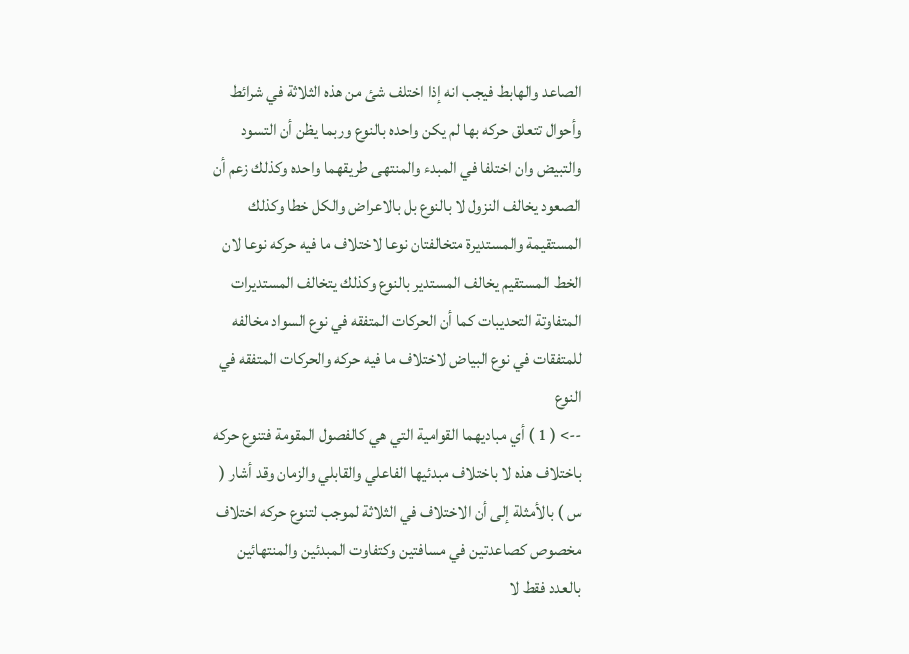الصاعد والهابط فيجب انه إذا اختلف شئ من هذه الثلاثة في شرائط وأحوال تتعلق حركه بها لم يكن واحده بالنوع وربما يظن أن التسود والتبيض وان اختلفا في المبدء والمنتهى طريقهما واحده وكذلك زعم أن الصعود يخالف النزول لا بالنوع بل بالاعراض والكل خطا وكذلك المستقيمة والمستديرة متخالفتان نوعا لاختلاف ما فيه حركه نوعا لان الخط المستقيم يخالف المستدير بالنوع وكذلك يتخالف المستديرات المتفاوتة التحديبات كما أن الحركات المتفقه في نوع السواد مخالفه للمتفقات في نوع البياض لاختلاف ما فيه حركه والحركات المتفقه في النوع
--> ( 1 ) أي مباديهما القوامية التي هي كالفصول المقومة فتنوع حركه باختلاف هذه لا باختلاف مبدئيها الفاعلي والقابلي والزمان وقد أشار ( س ) بالأمثلة إلى أن الاختلاف في الثلاثة لموجب لتنوع حركه اختلاف مخصوص كصاعدتين في مسافتين وكتفاوت المبدئين والمنتهائين بالعدد فقط لا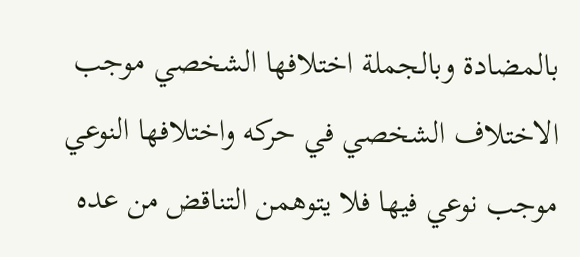بالمضادة وبالجملة اختلافها الشخصي موجب الاختلاف الشخصي في حركه واختلافها النوعي موجب نوعي فيها فلا يتوهمن التناقض من عده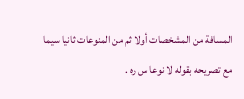المسافة من المشخصات أولا ثم من المنوعات ثانيا سيما مع تصريحه بقوله لا نوعا س ره .